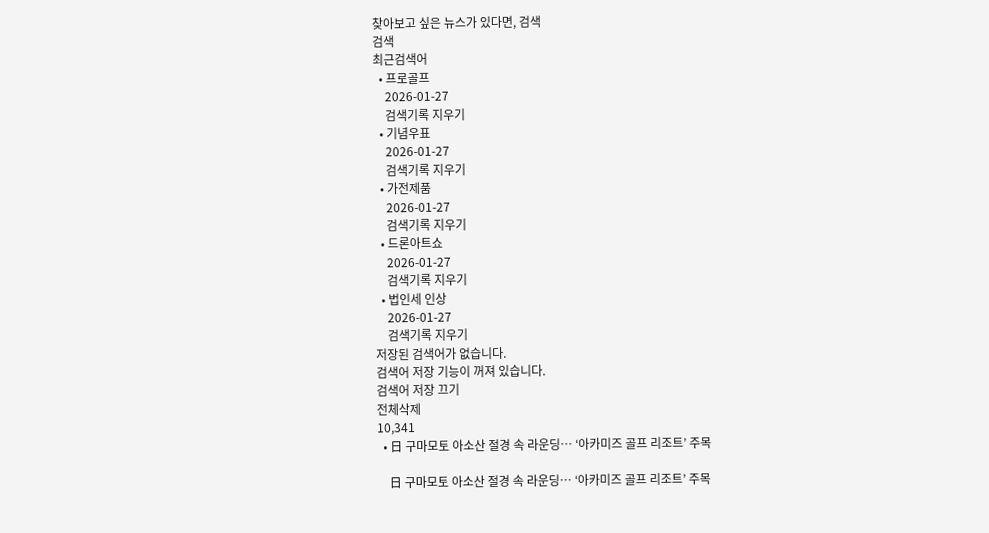찾아보고 싶은 뉴스가 있다면, 검색
검색
최근검색어
  • 프로골프
    2026-01-27
    검색기록 지우기
  • 기념우표
    2026-01-27
    검색기록 지우기
  • 가전제품
    2026-01-27
    검색기록 지우기
  • 드론아트쇼
    2026-01-27
    검색기록 지우기
  • 법인세 인상
    2026-01-27
    검색기록 지우기
저장된 검색어가 없습니다.
검색어 저장 기능이 꺼져 있습니다.
검색어 저장 끄기
전체삭제
10,341
  • 日 구마모토 아소산 절경 속 라운딩… ‘아카미즈 골프 리조트’ 주목

    日 구마모토 아소산 절경 속 라운딩… ‘아카미즈 골프 리조트’ 주목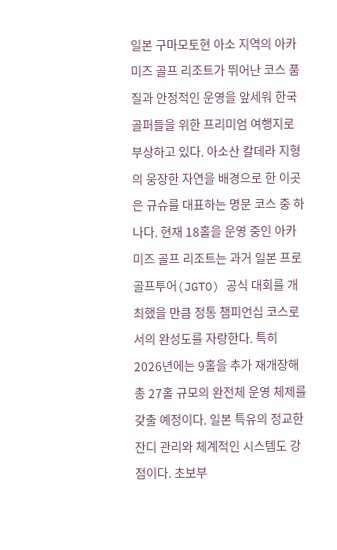일본 구마모토현 아소 지역의 아카미즈 골프 리조트가 뛰어난 코스 품질과 안정적인 운영을 앞세워 한국 골퍼들을 위한 프리미엄 여행지로 부상하고 있다. 아소산 칼데라 지형의 웅장한 자연을 배경으로 한 이곳은 규슈를 대표하는 명문 코스 중 하나다. 현재 18홀을 운영 중인 아카미즈 골프 리조트는 과거 일본 프로골프투어(JGTO) 공식 대회를 개최했을 만큼 정통 챔피언십 코스로서의 완성도를 자랑한다. 특히 2026년에는 9홀을 추가 재개장해 총 27홀 규모의 완전체 운영 체제를 갖출 예정이다. 일본 특유의 정교한 잔디 관리와 체계적인 시스템도 강점이다. 초보부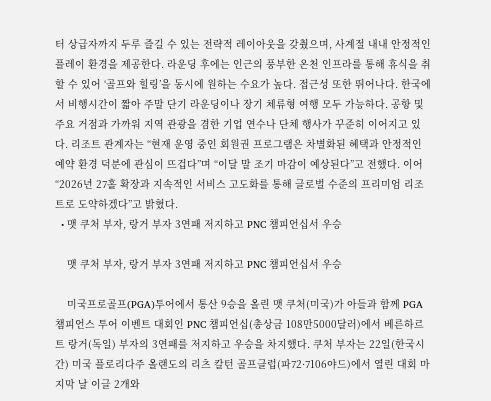터 상급자까지 두루 즐길 수 있는 전략적 레이아웃을 갖췄으며, 사계절 내내 안정적인 플레이 환경을 제공한다. 라운딩 후에는 인근의 풍부한 온천 인프라를 통해 휴식을 취할 수 있어 ‘골프와 힐링’을 동시에 원하는 수요가 높다. 접근성 또한 뛰어나다. 한국에서 비행시간이 짧아 주말 단기 라운딩이나 장기 체류형 여행 모두 가능하다. 공항 및 주요 거점과 가까워 지역 관광을 겸한 기업 연수나 단체 행사가 꾸준히 이어지고 있다. 리조트 관계자는 “현재 운영 중인 회원권 프로그램은 차별화된 혜택과 안정적인 예약 환경 덕분에 관심이 뜨겁다”며 “이달 말 조기 마감이 예상된다”고 전했다. 이어 “2026년 27홀 확장과 지속적인 서비스 고도화를 통해 글로벌 수준의 프리미엄 리조트로 도약하겠다”고 밝혔다.
  • 맷 쿠처 부자, 랑거 부자 3연패 저지하고 PNC 챔피언십서 우승

    맷 쿠처 부자, 랑거 부자 3연패 저지하고 PNC 챔피언십서 우승

    미국프로골프(PGA)투어에서 통산 9승을 올린 맷 쿠처(미국)가 아들과 함께 PGA 챔피언스 투어 이벤트 대회인 PNC 챔피언십(총상금 108만5000달러)에서 베른하르트 랑거(독일) 부자의 3연패를 저지하고 우승을 차지했다. 쿠처 부자는 22일(한국시간) 미국 플로리다주 올랜도의 리츠 칼턴 골프클럽(파72·7106야드)에서 열린 대회 마지막 날 이글 2개와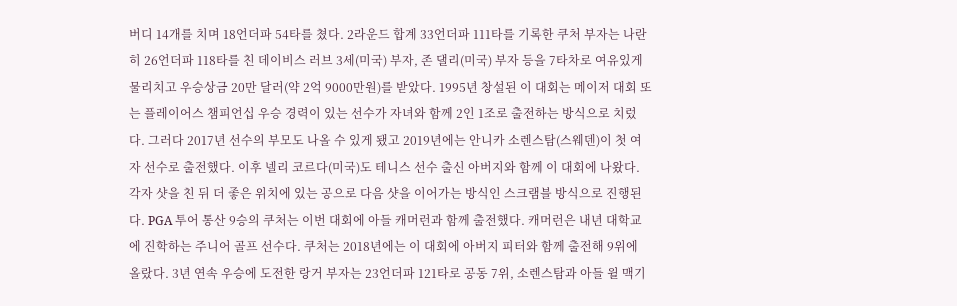버디 14개를 치며 18언더파 54타를 쳤다. 2라운드 합계 33언더파 111타를 기록한 쿠처 부자는 나란히 26언더파 118타를 친 데이비스 러브 3세(미국) 부자, 존 댈리(미국) 부자 등을 7타차로 여유있게 물리치고 우승상금 20만 달러(약 2억 9000만원)를 받았다. 1995년 창설된 이 대회는 메이저 대회 또는 플레이어스 챔피언십 우승 경력이 있는 선수가 자녀와 함께 2인 1조로 출전하는 방식으로 치렀다. 그러다 2017년 선수의 부모도 나올 수 있게 됐고 2019년에는 안니카 소렌스탐(스웨덴)이 첫 여자 선수로 출전했다. 이후 넬리 코르다(미국)도 테니스 선수 출신 아버지와 함께 이 대회에 나왔다. 각자 샷을 친 뒤 더 좋은 위치에 있는 공으로 다음 샷을 이어가는 방식인 스크램블 방식으로 진행된다. PGA 투어 통산 9승의 쿠처는 이번 대회에 아들 캐머런과 함께 출전했다. 캐머런은 내년 대학교에 진학하는 주니어 골프 선수다. 쿠처는 2018년에는 이 대회에 아버지 피터와 함께 출전해 9위에 올랐다. 3년 연속 우승에 도전한 랑거 부자는 23언더파 121타로 공동 7위, 소렌스탐과 아들 윌 맥기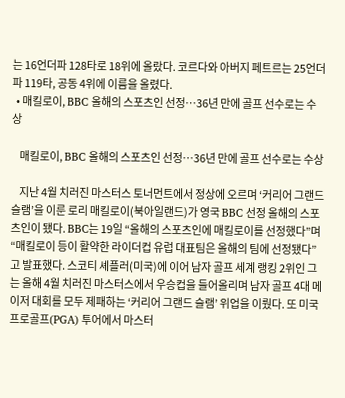는 16언더파 128타로 18위에 올랐다. 코르다와 아버지 페트르는 25언더파 119타, 공동 4위에 이름을 올렸다.
  • 매킬로이, BBC 올해의 스포츠인 선정…36년 만에 골프 선수로는 수상

    매킬로이, BBC 올해의 스포츠인 선정…36년 만에 골프 선수로는 수상

    지난 4월 치러진 마스터스 토너먼트에서 정상에 오르며 ‘커리어 그랜드 슬램’을 이룬 로리 매킬로이(북아일랜드)가 영국 BBC 선정 올해의 스포츠인이 됐다. BBC는 19일 “올해의 스포츠인에 매킬로이를 선정했다”며 “매킬로이 등이 활약한 라이더컵 유럽 대표팀은 올해의 팀에 선정됐다”고 발표했다. 스코티 셰플러(미국)에 이어 남자 골프 세계 랭킹 2위인 그는 올해 4월 치러진 마스터스에서 우승컵을 들어올리며 남자 골프 4대 메이저 대회를 모두 제패하는 ‘커리어 그랜드 슬램’ 위업을 이뤘다. 또 미국프로골프(PGA) 투어에서 마스터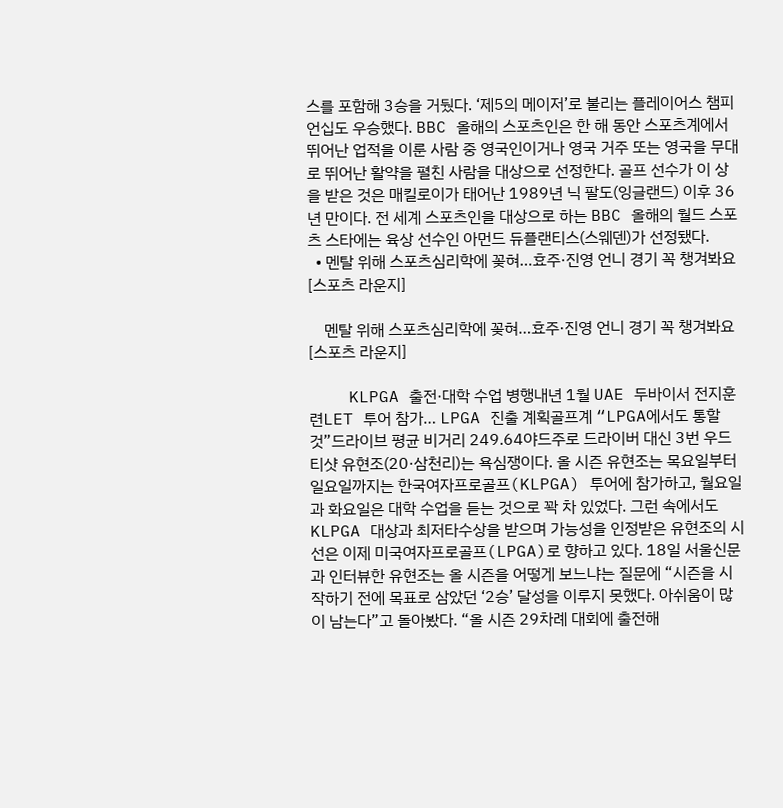스를 포함해 3승을 거뒀다. ‘제5의 메이저’로 불리는 플레이어스 챔피언십도 우승했다. BBC 올해의 스포츠인은 한 해 동안 스포츠계에서 뛰어난 업적을 이룬 사람 중 영국인이거나 영국 거주 또는 영국을 무대로 뛰어난 활약을 펼친 사람을 대상으로 선정한다. 골프 선수가 이 상을 받은 것은 매킬로이가 태어난 1989년 닉 팔도(잉글랜드) 이후 36년 만이다. 전 세계 스포츠인을 대상으로 하는 BBC 올해의 월드 스포츠 스타에는 육상 선수인 아먼드 듀플랜티스(스웨덴)가 선정됐다.
  • 멘탈 위해 스포츠심리학에 꽂혀…효주·진영 언니 경기 꼭 챙겨봐요[스포츠 라운지]

    멘탈 위해 스포츠심리학에 꽂혀…효주·진영 언니 경기 꼭 챙겨봐요[스포츠 라운지]

    KLPGA 출전·대학 수업 병행내년 1월 UAE 두바이서 전지훈련LET 투어 참가… LPGA 진출 계획골프계 “LPGA에서도 통할 것”드라이브 평균 비거리 249.64야드주로 드라이버 대신 3번 우드 티샷 유현조(20·삼천리)는 욕심쟁이다. 올 시즌 유현조는 목요일부터 일요일까지는 한국여자프로골프(KLPGA) 투어에 참가하고, 월요일과 화요일은 대학 수업을 듣는 것으로 꽉 차 있었다. 그런 속에서도 KLPGA 대상과 최저타수상을 받으며 가능성을 인정받은 유현조의 시선은 이제 미국여자프로골프(LPGA)로 향하고 있다. 18일 서울신문과 인터뷰한 유현조는 올 시즌을 어떻게 보느냐는 질문에 “시즌을 시작하기 전에 목표로 삼았던 ‘2승’ 달성을 이루지 못했다. 아쉬움이 많이 남는다”고 돌아봤다. “올 시즌 29차례 대회에 출전해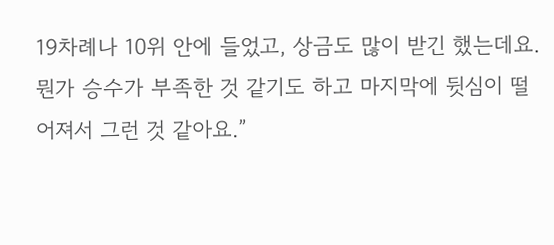19차례나 10위 안에 들었고, 상금도 많이 받긴 했는데요. 뭔가 승수가 부족한 것 같기도 하고 마지막에 뒷심이 떨어져서 그런 것 같아요.”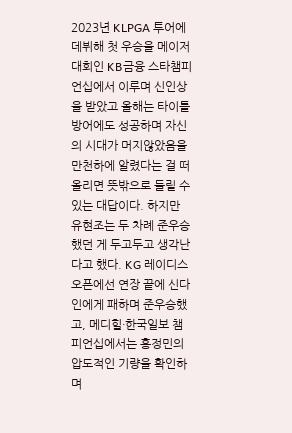2023년 KLPGA 투어에 데뷔해 첫 우승을 메이저대회인 KB금융 스타챔피언십에서 이루며 신인상을 받았고 올해는 타이틀 방어에도 성공하며 자신의 시대가 머지않았음을 만천하에 알렸다는 걸 떠올리면 뜻밖으로 들릴 수 있는 대답이다. 하지만 유현조는 두 차례 준우승했던 게 두고두고 생각난다고 했다. KG 레이디스 오픈에선 연장 끝에 신다인에게 패하며 준우승했고, 메디힐·한국일보 챔피언십에서는 홍정민의 압도적인 기량을 확인하며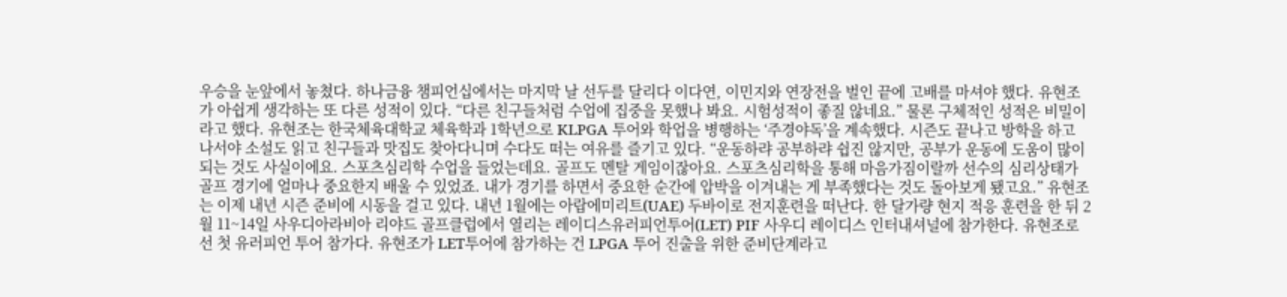우승을 눈앞에서 놓쳤다. 하나금융 챔피언십에서는 마지막 날 선두를 달리다 이다연, 이민지와 연장전을 벌인 끝에 고배를 마셔야 했다. 유현조가 아쉽게 생각하는 또 다른 성적이 있다. “다른 친구들처럼 수업에 집중을 못했나 봐요. 시험성적이 좋질 않네요.” 물론 구체적인 성적은 비밀이라고 했다. 유현조는 한국체육대학교 체육학과 1학년으로 KLPGA 투어와 학업을 병행하는 ‘주경야독’을 계속했다. 시즌도 끝나고 방학을 하고 나서야 소설도 읽고 친구들과 맛집도 찾아다니며 수다도 떠는 여유를 즐기고 있다. “운동하랴 공부하랴 쉽진 않지만, 공부가 운동에 도움이 많이 되는 것도 사실이에요. 스포츠심리학 수업을 들었는데요. 골프도 멘탈 게임이잖아요. 스포츠심리학을 통해 마음가짐이랄까 선수의 심리상태가 골프 경기에 얼마나 중요한지 배울 수 있었죠. 내가 경기를 하면서 중요한 순간에 압박을 이겨내는 게 부족했다는 것도 돌아보게 됐고요.” 유현조는 이제 내년 시즌 준비에 시동을 걸고 있다. 내년 1월에는 아랍에미리트(UAE) 두바이로 전지훈련을 떠난다. 한 달가량 현지 적응 훈련을 한 뒤 2월 11~14일 사우디아라비아 리야드 골프클럽에서 열리는 레이디스유러피언투어(LET) PIF 사우디 레이디스 인터내셔널에 참가한다. 유현조로선 첫 유러피언 투어 참가다. 유현조가 LET투어에 참가하는 건 LPGA 투어 진출을 위한 준비단계라고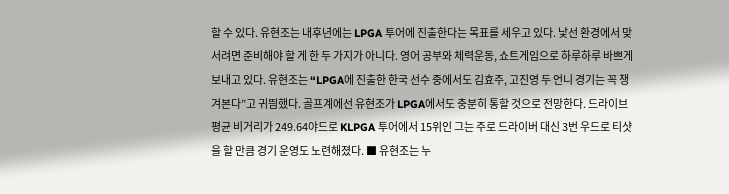할 수 있다. 유현조는 내후년에는 LPGA 투어에 진출한다는 목표를 세우고 있다. 낯선 환경에서 맞서려면 준비해야 할 게 한 두 가지가 아니다. 영어 공부와 체력운동, 쇼트게임으로 하루하루 바쁘게 보내고 있다. 유현조는 “LPGA에 진출한 한국 선수 중에서도 김효주, 고진영 두 언니 경기는 꼭 챙겨본다”고 귀띔했다. 골프계에선 유현조가 LPGA에서도 충분히 통할 것으로 전망한다. 드라이브 평균 비거리가 249.64야드로 KLPGA 투어에서 15위인 그는 주로 드라이버 대신 3번 우드로 티샷을 할 만큼 경기 운영도 노련해졌다. ■ 유현조는 누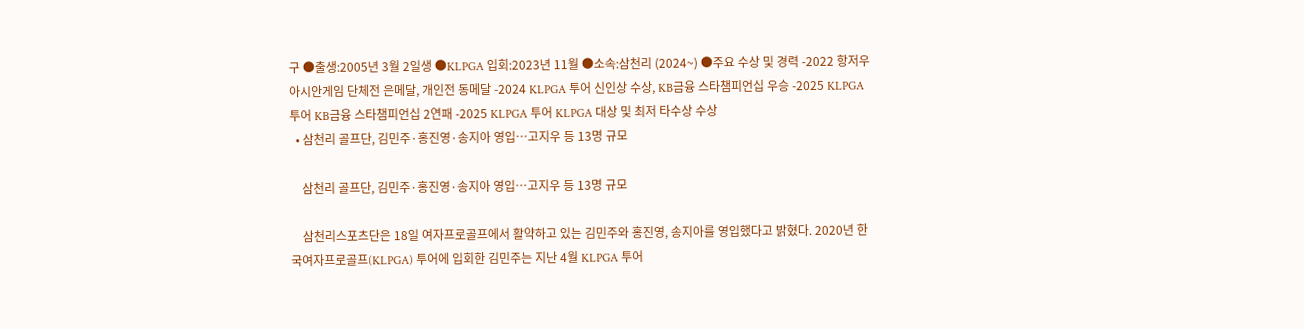구 ●출생:2005년 3월 2일생 ●KLPGA 입회:2023년 11월 ●소속:삼천리 (2024~) ●주요 수상 및 경력 -2022 항저우 아시안게임 단체전 은메달, 개인전 동메달 -2024 KLPGA 투어 신인상 수상, KB금융 스타챔피언십 우승 -2025 KLPGA 투어 KB금융 스타챔피언십 2연패 -2025 KLPGA 투어 KLPGA 대상 및 최저 타수상 수상
  • 삼천리 골프단, 김민주·홍진영·송지아 영입…고지우 등 13명 규모

    삼천리 골프단, 김민주·홍진영·송지아 영입…고지우 등 13명 규모

    삼천리스포츠단은 18일 여자프로골프에서 활약하고 있는 김민주와 홍진영, 송지아를 영입했다고 밝혔다. 2020년 한국여자프로골프(KLPGA) 투어에 입회한 김민주는 지난 4월 KLPGA 투어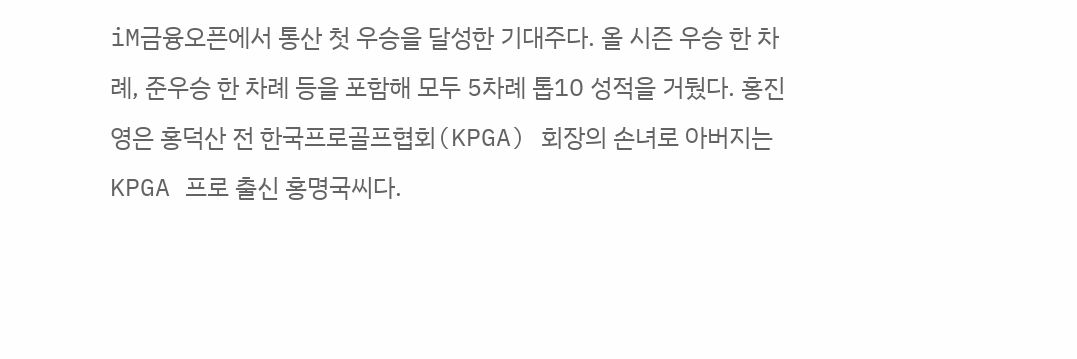iM금융오픈에서 통산 첫 우승을 달성한 기대주다. 올 시즌 우승 한 차례, 준우승 한 차례 등을 포함해 모두 5차례 톱10 성적을 거뒀다. 홍진영은 홍덕산 전 한국프로골프협회(KPGA) 회장의 손녀로 아버지는 KPGA 프로 출신 홍명국씨다.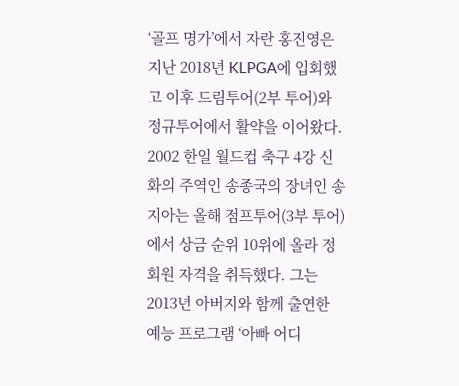‘골프 명가’에서 자란 홍진영은 지난 2018년 KLPGA에 입회했고 이후 드림투어(2부 투어)와 정규투어에서 활약을 이어왔다. 2002 한일 월드컵 축구 4강 신화의 주역인 송종국의 장녀인 송지아는 올해 점프투어(3부 투어)에서 상금 순위 10위에 올라 정회원 자격을 취득했다. 그는 2013년 아버지와 함께 출연한 예능 프로그램 ‘아빠 어디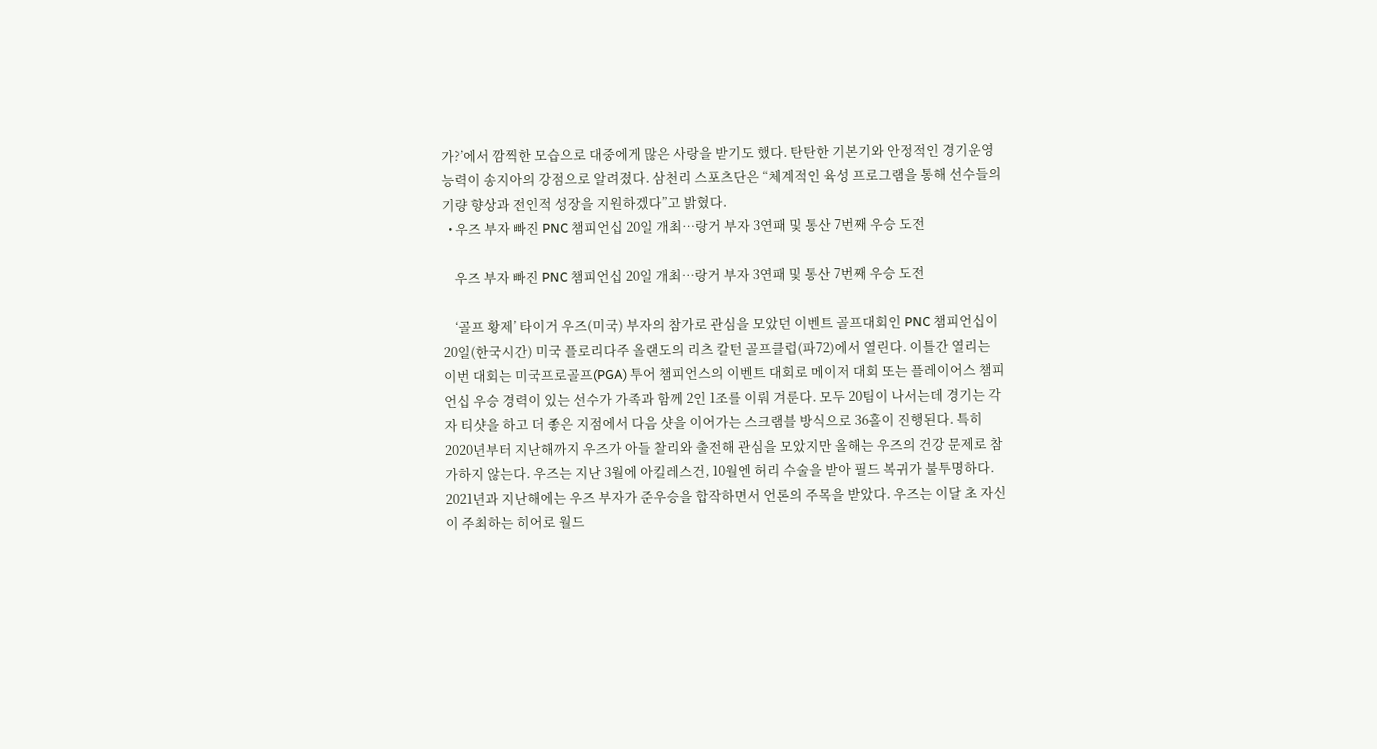가?’에서 깜찍한 모습으로 대중에게 많은 사랑을 받기도 했다. 탄탄한 기본기와 안정적인 경기운영능력이 송지아의 강점으로 알려졌다. 삼천리 스포츠단은 “체계적인 육성 프로그램을 통해 선수들의 기량 향상과 전인적 성장을 지원하겠다”고 밝혔다.
  • 우즈 부자 빠진 PNC 챔피언십 20일 개최…랑거 부자 3연패 및 통산 7번째 우승 도전

    우즈 부자 빠진 PNC 챔피언십 20일 개최…랑거 부자 3연패 및 통산 7번째 우승 도전

    ‘골프 황제’ 타이거 우즈(미국) 부자의 참가로 관심을 모았던 이벤트 골프대회인 PNC 챔피언십이 20일(한국시간) 미국 플로리다주 올랜도의 리츠 칼턴 골프클럽(파72)에서 열린다. 이틀간 열리는 이번 대회는 미국프로골프(PGA) 투어 챔피언스의 이벤트 대회로 메이저 대회 또는 플레이어스 챔피언십 우승 경력이 있는 선수가 가족과 함께 2인 1조를 이뤄 겨룬다. 모두 20팀이 나서는데 경기는 각자 티샷을 하고 더 좋은 지점에서 다음 샷을 이어가는 스크램블 방식으로 36홀이 진행된다. 특히 2020년부터 지난해까지 우즈가 아들 찰리와 출전해 관심을 모았지만 올해는 우즈의 건강 문제로 참가하지 않는다. 우즈는 지난 3월에 아킬레스건, 10월엔 허리 수술을 받아 필드 복귀가 불투명하다. 2021년과 지난해에는 우즈 부자가 준우승을 합작하면서 언론의 주목을 받았다. 우즈는 이달 초 자신이 주최하는 히어로 월드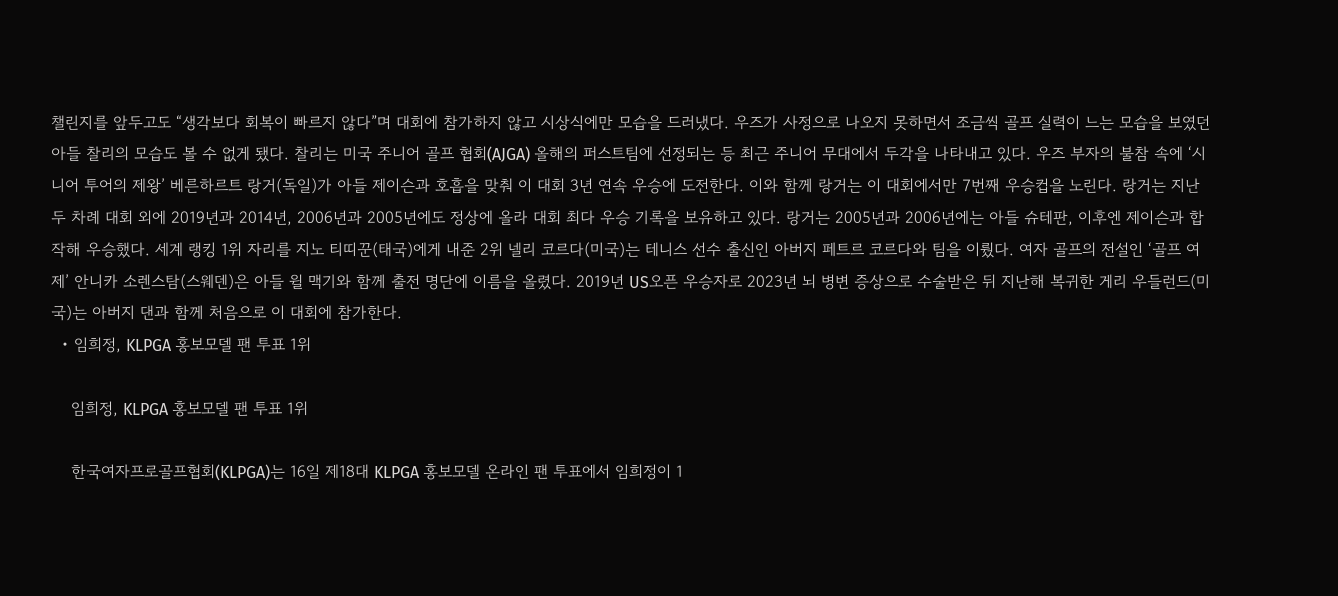챌린지를 앞두고도 “생각보다 회복이 빠르지 않다”며 대회에 참가하지 않고 시상식에만 모습을 드러냈다. 우즈가 사정으로 나오지 못하면서 조금씩 골프 실력이 느는 모습을 보였던 아들 찰리의 모습도 볼 수 없게 됐다. 찰리는 미국 주니어 골프 협회(AJGA) 올해의 퍼스트팀에 선정되는 등 최근 주니어 무대에서 두각을 나타내고 있다. 우즈 부자의 불참 속에 ‘시니어 투어의 제왕’ 베른하르트 랑거(독일)가 아들 제이슨과 호흡을 맞춰 이 대회 3년 연속 우승에 도전한다. 이와 함께 랑거는 이 대회에서만 7번째 우승컵을 노린다. 랑거는 지난 두 차례 대회 외에 2019년과 2014년, 2006년과 2005년에도 정상에 올라 대회 최다 우승 기록을 보유하고 있다. 랑거는 2005년과 2006년에는 아들 슈테판, 이후엔 제이슨과 합작해 우승했다. 세계 랭킹 1위 자리를 지노 티띠꾼(태국)에게 내준 2위 넬리 코르다(미국)는 테니스 선수 출신인 아버지 페트르 코르다와 팀을 이뤘다. 여자 골프의 전설인 ‘골프 여제’ 안니카 소렌스탐(스웨덴)은 아들 윌 맥기와 함께 출전 명단에 이름을 올렸다. 2019년 US오픈 우승자로 2023년 뇌 병변 증상으로 수술받은 뒤 지난해 복귀한 게리 우들런드(미국)는 아버지 댄과 함께 처음으로 이 대회에 참가한다.
  • 임희정, KLPGA 홍보모델 팬 투표 1위

    임희정, KLPGA 홍보모델 팬 투표 1위

    한국여자프로골프협회(KLPGA)는 16일 제18대 KLPGA 홍보모델 온라인 팬 투표에서 임희정이 1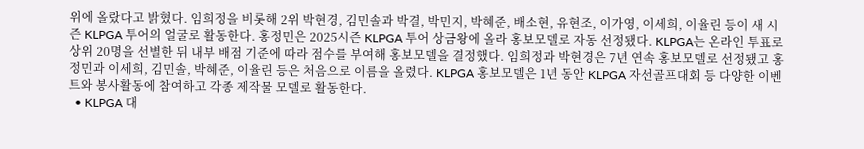위에 올랐다고 밝혔다. 임희정을 비롯해 2위 박현경, 김민솔과 박결, 박민지, 박혜준, 배소현, 유현조, 이가영, 이세희, 이율린 등이 새 시즌 KLPGA 투어의 얼굴로 활동한다. 홍정민은 2025시즌 KLPGA 투어 상금왕에 올라 홍보모델로 자동 선정됐다. KLPGA는 온라인 투표로 상위 20명을 선별한 뒤 내부 배점 기준에 따라 점수를 부여해 홍보모델을 결정했다. 임희정과 박현경은 7년 연속 홍보모델로 선정됐고 홍정민과 이세희, 김민솔, 박혜준, 이율린 등은 처음으로 이름을 올렸다. KLPGA 홍보모델은 1년 동안 KLPGA 자선골프대회 등 다양한 이벤트와 봉사활동에 참여하고 각종 제작물 모델로 활동한다.
  • KLPGA 대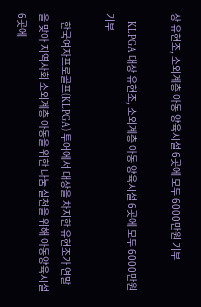상 유현조, 소외계층 아동 양육시설 6곳에 모두 6000만원 기부

    KLPGA 대상 유현조, 소외계층 아동 양육시설 6곳에 모두 6000만원 기부

    한국여자프로골프(KLPGA) 투어에서 대상을 차지한 유현조가 연말을 맞아 지역사회 소외계층 아동을 위한 나눔 실천을 위해 아동양육시설 6곳에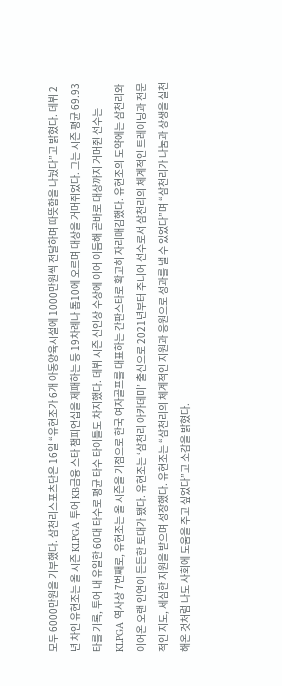모두 6000만원을 기부했다. 삼천리스포츠단은 16일 “유현조가 6개 아동양육시설에 1000만원씩 전달하며 따뜻함을 나눴다”고 밝혔다. 데뷔 2년 차인 유현조는 올 시즌 KLPGA 투어 KB금융 스타 챔피언십을 제패하는 등 19차례나 톱10에 오르며 대상을 거머쥐었다. 그는 시즌 평균 69.93타를 기록, 투어 내 유일한 60대 타수로 평균 타수 타이틀도 차지했다. 데뷔 시즌 신인상 수상에 이어 이듬해 곧바로 대상까지 거머쥔 선수는 KLPGA 역사상 7번째로, 유현조는 올 시즌을 기점으로 한국 여자골프를 대표하는 간판스타로 확고히 자리매김했다. 유현조의 도약에는 삼천리와 이어온 오랜 인연이 든든한 토대가 됐다. 유현조는 ‘삼천리 아카데미’ 출신으로 2021년부터 주니어 선수로서 삼천리의 체계적인 트레이닝과 전문적인 지도, 세심한 지원을 받으며 성장했다. 유현조는 “삼천리의 체계적인 지원과 응원으로 성과를 낼 수 있었다”며 “삼천리가 나눔과 상생을 실천해온 것처럼 나도 사회에 도움을 주고 싶었다”고 소감을 밝혔다.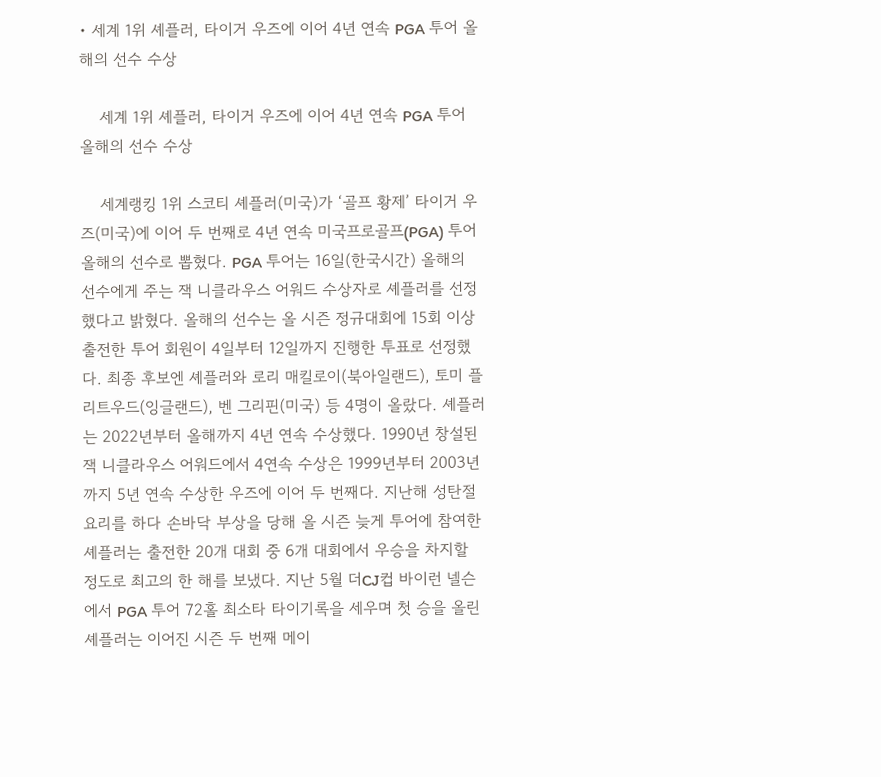• 세계 1위 셰플러, 타이거 우즈에 이어 4년 연속 PGA 투어 올해의 선수 수상

    세계 1위 셰플러, 타이거 우즈에 이어 4년 연속 PGA 투어 올해의 선수 수상

    세계랭킹 1위 스코티 셰플러(미국)가 ‘골프 황제’ 타이거 우즈(미국)에 이어 두 번째로 4년 연속 미국프로골프(PGA) 투어 올해의 선수로 뽑혔다. PGA 투어는 16일(한국시간) 올해의 선수에게 주는 잭 니클라우스 어워드 수상자로 셰플러를 선정했다고 밝혔다. 올해의 선수는 올 시즌 정규대회에 15회 이상 출전한 투어 회원이 4일부터 12일까지 진행한 투표로 선정했다. 최종 후보엔 셰플러와 로리 매킬로이(북아일랜드), 토미 플리트우드(잉글랜드), 벤 그리핀(미국) 등 4명이 올랐다. 셰플러는 2022년부터 올해까지 4년 연속 수상했다. 1990년 창설된 잭 니클라우스 어워드에서 4연속 수상은 1999년부터 2003년까지 5년 연속 수상한 우즈에 이어 두 번째다. 지난해 성탄절 요리를 하다 손바닥 부상을 당해 올 시즌 늦게 투어에 참여한 셰플러는 출전한 20개 대회 중 6개 대회에서 우승을 차지할 정도로 최고의 한 해를 보냈다. 지난 5월 더CJ컵 바이런 넬슨에서 PGA 투어 72홀 최소타 타이기록을 세우며 첫 승을 올린 셰플러는 이어진 시즌 두 번째 메이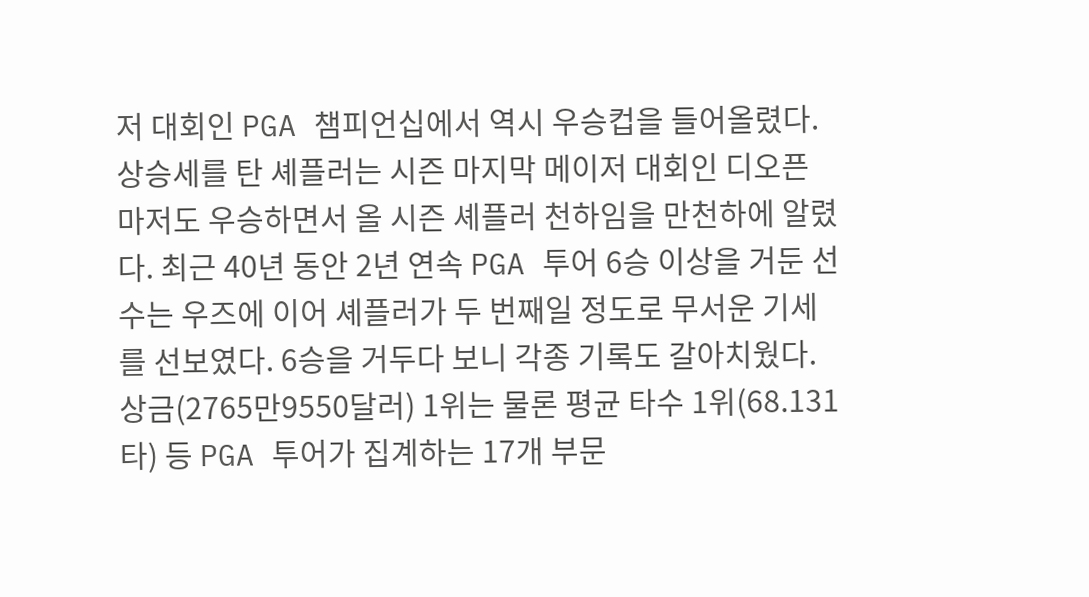저 대회인 PGA 챔피언십에서 역시 우승컵을 들어올렸다. 상승세를 탄 셰플러는 시즌 마지막 메이저 대회인 디오픈 마저도 우승하면서 올 시즌 셰플러 천하임을 만천하에 알렸다. 최근 40년 동안 2년 연속 PGA 투어 6승 이상을 거둔 선수는 우즈에 이어 셰플러가 두 번째일 정도로 무서운 기세를 선보였다. 6승을 거두다 보니 각종 기록도 갈아치웠다. 상금(2765만9550달러) 1위는 물론 평균 타수 1위(68.131타) 등 PGA 투어가 집계하는 17개 부문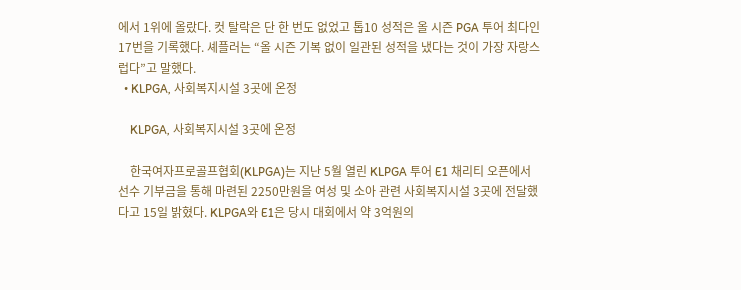에서 1위에 올랐다. 컷 탈락은 단 한 번도 없었고 톱10 성적은 올 시즌 PGA 투어 최다인 17번을 기록했다. 셰플러는 “올 시즌 기복 없이 일관된 성적을 냈다는 것이 가장 자랑스럽다”고 말했다.
  • KLPGA, 사회복지시설 3곳에 온정

    KLPGA, 사회복지시설 3곳에 온정

    한국여자프로골프협회(KLPGA)는 지난 5월 열린 KLPGA 투어 E1 채리티 오픈에서 선수 기부금을 통해 마련된 2250만원을 여성 및 소아 관련 사회복지시설 3곳에 전달했다고 15일 밝혔다. KLPGA와 E1은 당시 대회에서 약 3억원의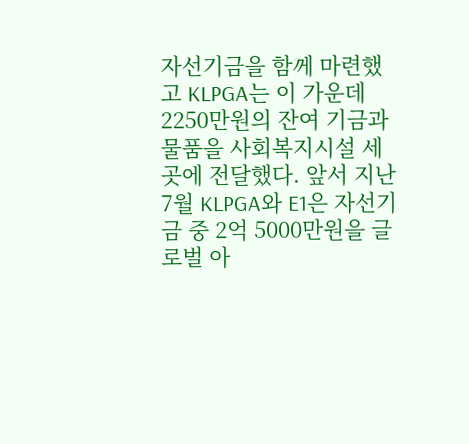자선기금을 함께 마련했고 KLPGA는 이 가운데 2250만원의 잔여 기금과 물품을 사회복지시설 세 곳에 전달했다. 앞서 지난 7월 KLPGA와 E1은 자선기금 중 2억 5000만원을 글로벌 아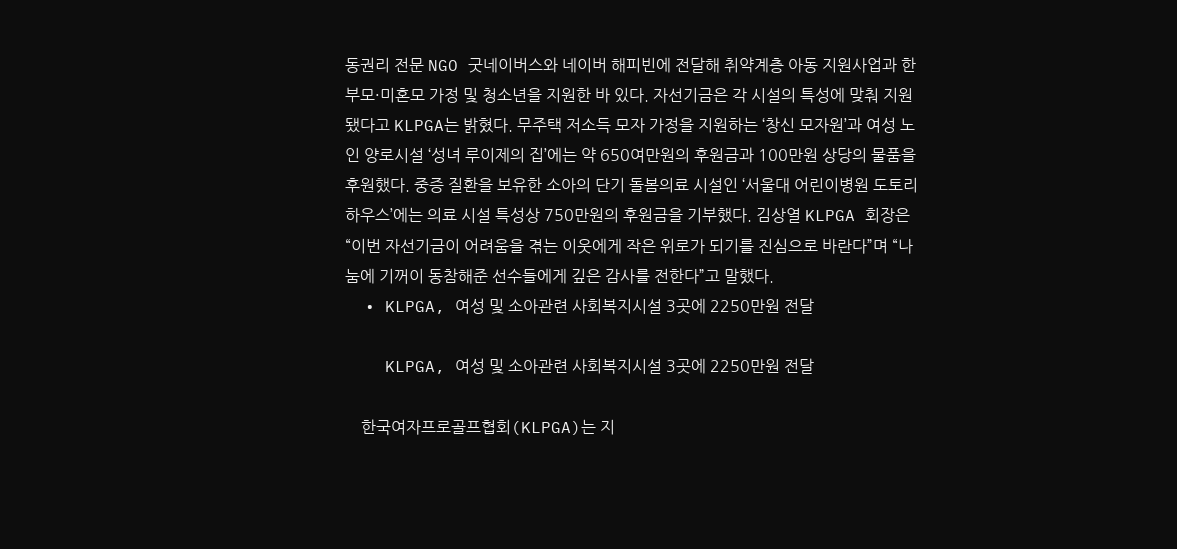동권리 전문 NGO 굿네이버스와 네이버 해피빈에 전달해 취약계층 아동 지원사업과 한부모·미혼모 가정 및 청소년을 지원한 바 있다. 자선기금은 각 시설의 특성에 맞춰 지원됐다고 KLPGA는 밝혔다. 무주택 저소득 모자 가정을 지원하는 ‘창신 모자원’과 여성 노인 양로시설 ‘성녀 루이제의 집’에는 약 650여만원의 후원금과 100만원 상당의 물품을 후원했다. 중증 질환을 보유한 소아의 단기 돌봄의료 시설인 ‘서울대 어린이병원 도토리 하우스’에는 의료 시설 특성상 750만원의 후원금을 기부했다. 김상열 KLPGA 회장은 “이번 자선기금이 어려움을 겪는 이웃에게 작은 위로가 되기를 진심으로 바란다”며 “나눔에 기꺼이 동참해준 선수들에게 깊은 감사를 전한다”고 말했다.
  • KLPGA, 여성 및 소아관련 사회복지시설 3곳에 2250만원 전달

    KLPGA, 여성 및 소아관련 사회복지시설 3곳에 2250만원 전달

    한국여자프로골프협회(KLPGA)는 지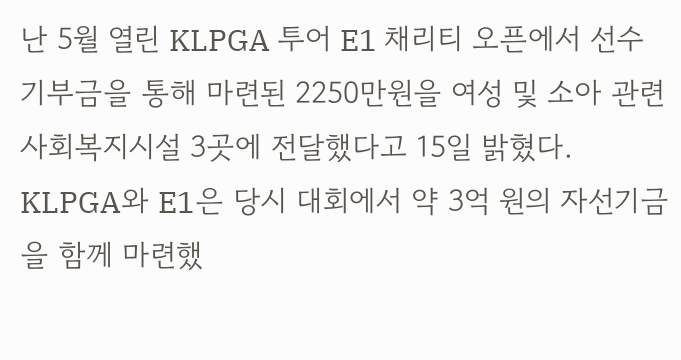난 5월 열린 KLPGA 투어 E1 채리티 오픈에서 선수 기부금을 통해 마련된 2250만원을 여성 및 소아 관련 사회복지시설 3곳에 전달했다고 15일 밝혔다. KLPGA와 E1은 당시 대회에서 약 3억 원의 자선기금을 함께 마련했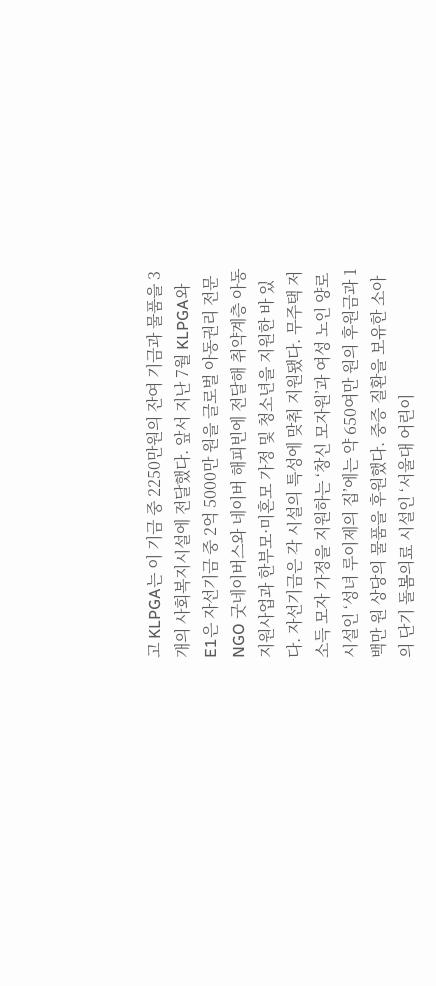고 KLPGA는 이 기금 중 2250만원의 잔여 기금과 물품을 3개의 사회복지시설에 전달했다. 앞서 지난 7월 KLPGA와 E1은 자선기금 중 2억 5000만 원을 글로벌 아동권리 전문 NGO 굿네이버스와 네이버 해피빈에 전달해 취약계층 아동 지원사업과 한부모·미혼모 가정 및 청소년을 지원한 바 있다. 자선기금은 각 시설의 특성에 맞춰 지원됐다. 무주택 저소득 모자 가정을 지원하는 ‘창신 모자원’과 여성 노인 양로시설인 ‘성녀 루이제의 집’에는 약 650여만 원의 후원금과 1백만 원 상당의 물품을 후원했다. 중증 질환을 보유한 소아의 단기 돌봄의료 시설인 ‘서울대 어린이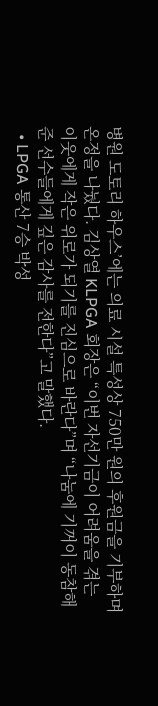병원 도토리 하우스’에는 의료 시설 특성상 750만 원의 후원금을 기부하며 온정을 나눴다. 김상열 KLPGA 회장은 “이번 자선기금이 어려움을 겪는 이웃에게 작은 위로가 되기를 진심으로 바란다”며 “나눔에 기꺼이 동참해준 선수들에게 깊은 감사를 전한다”고 말했다.
  • LPGA 통산 7승 박성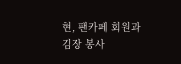현, 팬카페 회원과 김장 봉사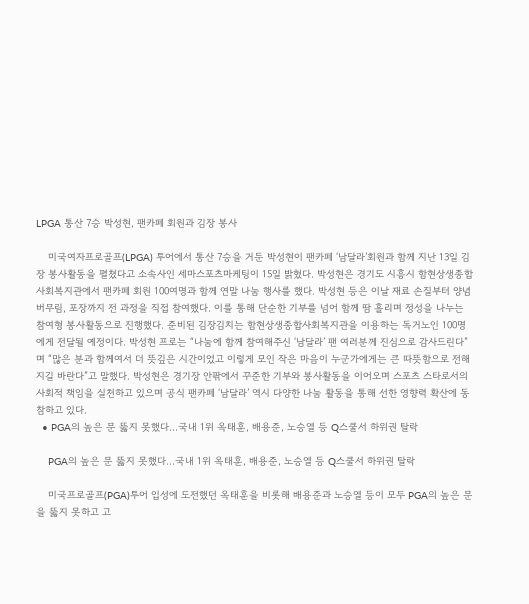LPGA 통산 7승 박성현, 팬카페 회원과 김장 봉사

    미국여자프로골프(LPGA) 투어에서 통산 7승을 거둔 박성현이 팬카페 ‘남달라’회원과 함께 지난 13일 김장 봉사활동을 펼쳤다고 소속사인 세마스포츠마케팅이 15일 밝혔다. 박성현은 경기도 시흥시 함현상생종합사회복지관에서 팬카페 회원 100여명과 함께 연말 나눔 행사를 했다. 박성현 등은 이날 재료 손질부터 양념 버무림, 포장까지 전 과정을 직접 참여했다. 이를 통해 단순한 기부를 넘어 함께 땀 흘리며 정성을 나누는 참여형 봉사활동으로 진행했다. 준비된 김장김치는 함현상생종합사회복지관을 이용하는 독거노인 100명에게 전달될 예정이다. 박성현 프로는 “나눔에 함께 참여해주신 ‘남달라’ 팬 여러분께 진심으로 감사드린다”며 “많은 분과 함께여서 더 뜻깊은 시간이었고 이렇게 모인 작은 마음이 누군가에게는 큰 따뜻함으로 전해지길 바란다”고 말했다. 박성현은 경기장 안팎에서 꾸준한 기부와 봉사활동을 이어오며 스포츠 스타로서의 사회적 책임을 실천하고 있으며 공식 팬카페 ‘남달라’ 역시 다양한 나눔 활동을 통해 선한 영향력 확산에 동참하고 있다.
  • PGA의 높은 문 뚫지 못했다…국내 1위 옥태훈, 배용준, 노승열 등 Q스쿨서 하위권 탈락

    PGA의 높은 문 뚫지 못했다…국내 1위 옥태훈, 배용준, 노승열 등 Q스쿨서 하위권 탈락

    미국프로골프(PGA)투어 입성에 도전했던 옥태훈을 비롯해 배용준과 노승열 등이 모두 PGA의 높은 문을 뚫지 못하고 고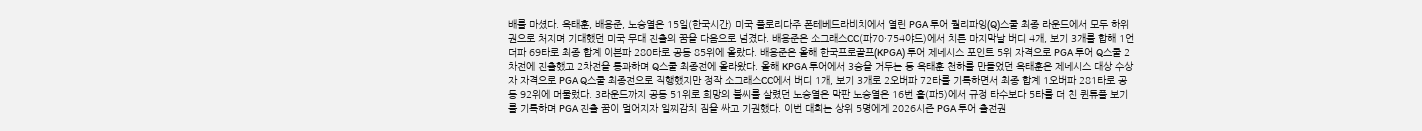배를 마셨다. 옥태훈, 배용준, 노승열은 15일(한국시간) 미국 플로리다주 폰테베드라비치에서 열린 PGA 투어 퀄리파잉(Q)스쿨 최종 라운드에서 모두 하위권으로 처지며 기대했던 미국 무대 진출의 꿈을 다음으로 넘겼다. 배용준은 소그래스CC(파70·754야드)에서 치른 마지막날 버디 4개, 보기 3개를 합해 1언더파 69타로 최종 합계 이븐파 280타로 공동 85위에 올랐다. 배용준은 올해 한국프로골프(KPGA) 투어 제네시스 포인트 5위 자격으로 PGA 투어 Q스쿨 2차전에 진출했고 2차전을 통과하며 Q스쿨 최종전에 올라왔다. 올해 KPGA 투어에서 3승을 거두는 등 옥태훈 천하를 만들었던 옥태훈은 제네시스 대상 수상자 자격으로 PGA Q스쿨 최종전으로 직행했지만 정작 소그래스CC에서 버디 1개, 보기 3개로 2오버파 72타를 기록하면서 최종 합계 1오버파 281타로 공동 92위에 머물렀다. 3라운드까지 공동 51위로 희망의 불씨를 살렸던 노승열은 막판 노승열은 16번 홀(파5)에서 규정 타수보다 5타를 더 친 퀸튜플 보기를 기록하며 PGA 진출 꿈이 멀어지자 일찌감치 짐을 싸고 기권했다. 이번 대회는 상위 5명에게 2026시즌 PGA 투어 출전권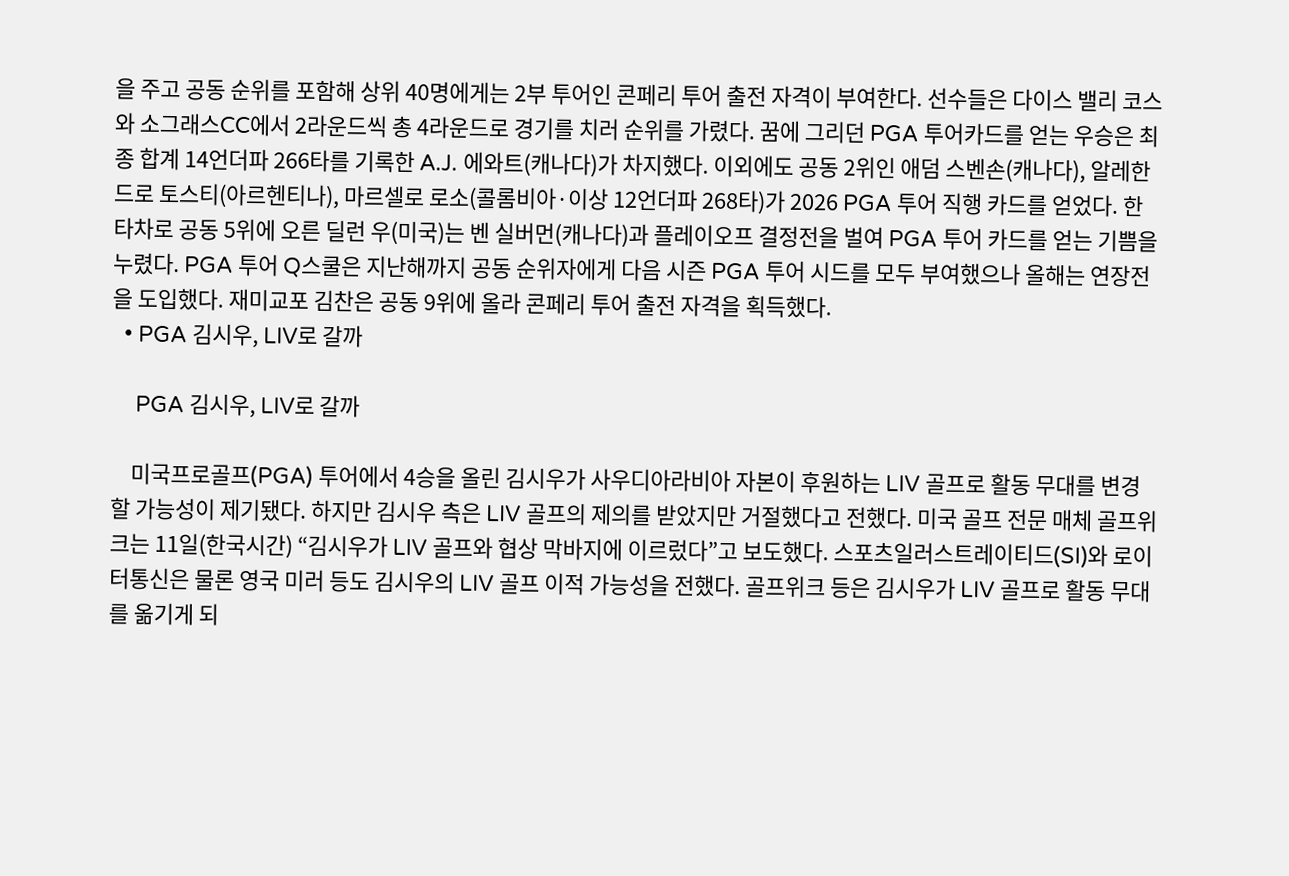을 주고 공동 순위를 포함해 상위 40명에게는 2부 투어인 콘페리 투어 출전 자격이 부여한다. 선수들은 다이스 밸리 코스와 소그래스CC에서 2라운드씩 총 4라운드로 경기를 치러 순위를 가렸다. 꿈에 그리던 PGA 투어카드를 얻는 우승은 최종 합계 14언더파 266타를 기록한 A.J. 에와트(캐나다)가 차지했다. 이외에도 공동 2위인 애덤 스벤손(캐나다), 알레한드로 토스티(아르헨티나), 마르셀로 로소(콜롬비아·이상 12언더파 268타)가 2026 PGA 투어 직행 카드를 얻었다. 한 타차로 공동 5위에 오른 딜런 우(미국)는 벤 실버먼(캐나다)과 플레이오프 결정전을 벌여 PGA 투어 카드를 얻는 기쁨을 누렸다. PGA 투어 Q스쿨은 지난해까지 공동 순위자에게 다음 시즌 PGA 투어 시드를 모두 부여했으나 올해는 연장전을 도입했다. 재미교포 김찬은 공동 9위에 올라 콘페리 투어 출전 자격을 획득했다.
  • PGA 김시우, LIV로 갈까

    PGA 김시우, LIV로 갈까

    미국프로골프(PGA) 투어에서 4승을 올린 김시우가 사우디아라비아 자본이 후원하는 LIV 골프로 활동 무대를 변경할 가능성이 제기됐다. 하지만 김시우 측은 LIV 골프의 제의를 받았지만 거절했다고 전했다. 미국 골프 전문 매체 골프위크는 11일(한국시간) “김시우가 LIV 골프와 협상 막바지에 이르렀다”고 보도했다. 스포츠일러스트레이티드(SI)와 로이터통신은 물론 영국 미러 등도 김시우의 LIV 골프 이적 가능성을 전했다. 골프위크 등은 김시우가 LIV 골프로 활동 무대를 옮기게 되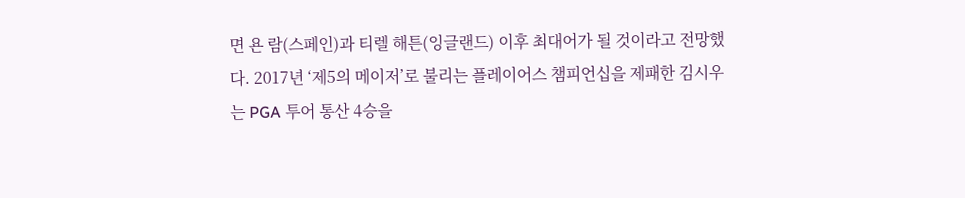면 욘 람(스페인)과 티렐 해튼(잉글랜드) 이후 최대어가 될 것이라고 전망했다. 2017년 ‘제5의 메이저’로 불리는 플레이어스 챔피언십을 제패한 김시우는 PGA 투어 통산 4승을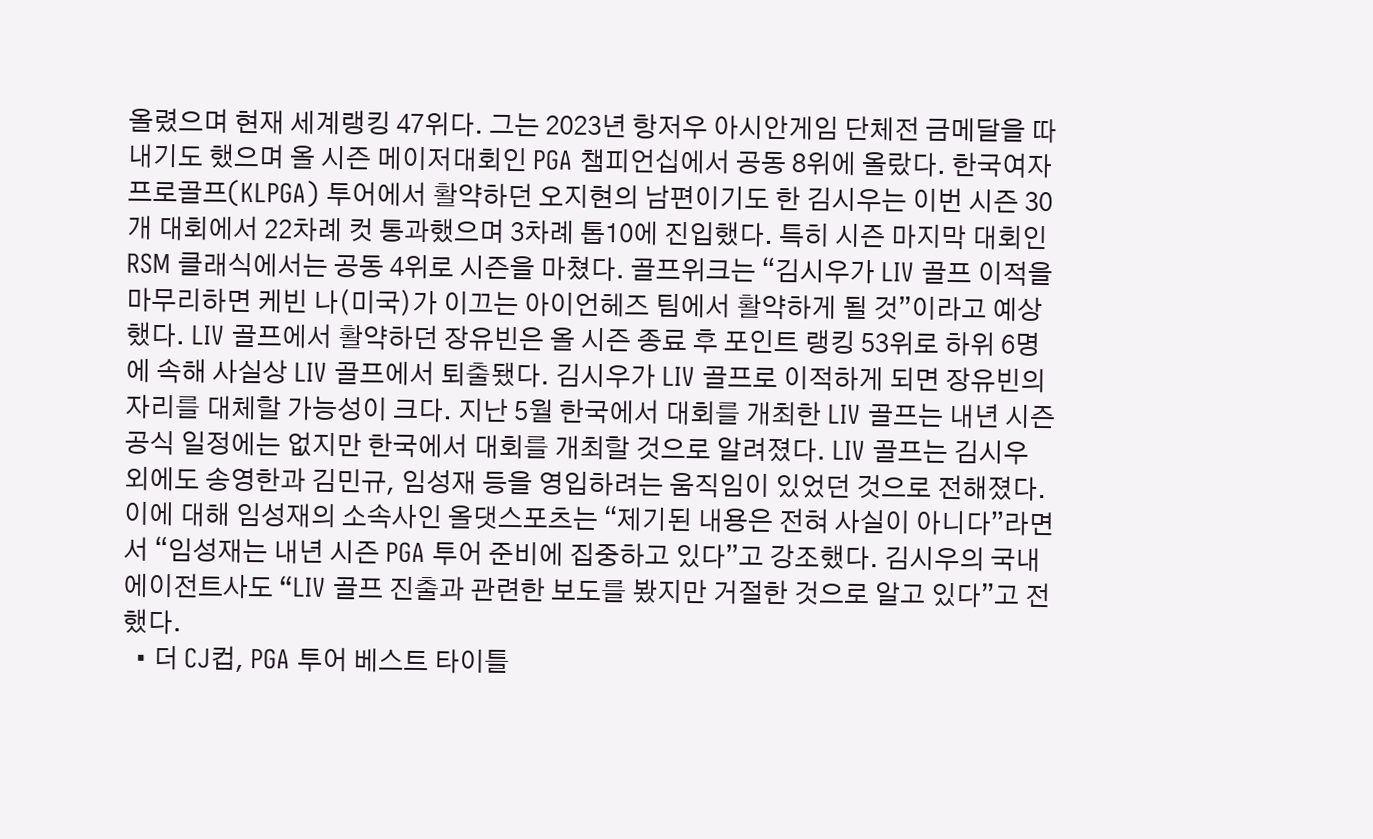올렸으며 현재 세계랭킹 47위다. 그는 2023년 항저우 아시안게임 단체전 금메달을 따내기도 했으며 올 시즌 메이저대회인 PGA 챔피언십에서 공동 8위에 올랐다. 한국여자프로골프(KLPGA) 투어에서 활약하던 오지현의 남편이기도 한 김시우는 이번 시즌 30개 대회에서 22차례 컷 통과했으며 3차례 톱10에 진입했다. 특히 시즌 마지막 대회인 RSM 클래식에서는 공동 4위로 시즌을 마쳤다. 골프위크는 “김시우가 LIV 골프 이적을 마무리하면 케빈 나(미국)가 이끄는 아이언헤즈 팀에서 활약하게 될 것”이라고 예상했다. LIV 골프에서 활약하던 장유빈은 올 시즌 종료 후 포인트 랭킹 53위로 하위 6명에 속해 사실상 LIV 골프에서 퇴출됐다. 김시우가 LIV 골프로 이적하게 되면 장유빈의 자리를 대체할 가능성이 크다. 지난 5월 한국에서 대회를 개최한 LIV 골프는 내년 시즌 공식 일정에는 없지만 한국에서 대회를 개최할 것으로 알려졌다. LIV 골프는 김시우 외에도 송영한과 김민규, 임성재 등을 영입하려는 움직임이 있었던 것으로 전해졌다. 이에 대해 임성재의 소속사인 올댓스포츠는 “제기된 내용은 전혀 사실이 아니다”라면서 “임성재는 내년 시즌 PGA 투어 준비에 집중하고 있다”고 강조했다. 김시우의 국내 에이전트사도 “LIV 골프 진출과 관련한 보도를 봤지만 거절한 것으로 알고 있다”고 전했다.
  • 더 CJ컵, PGA 투어 베스트 타이틀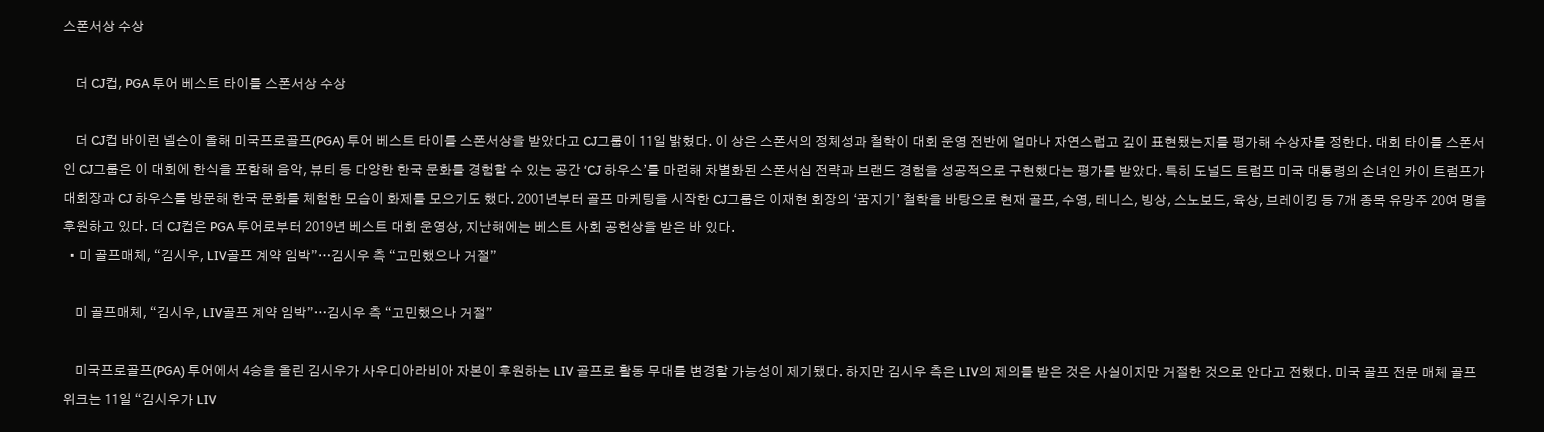스폰서상 수상

    더 CJ컵, PGA 투어 베스트 타이틀 스폰서상 수상

    더 CJ컵 바이런 넬슨이 올해 미국프로골프(PGA) 투어 베스트 타이틀 스폰서상을 받았다고 CJ그룹이 11일 밝혔다. 이 상은 스폰서의 정체성과 철학이 대회 운영 전반에 얼마나 자연스럽고 깊이 표현됐는지를 평가해 수상자를 정한다. 대회 타이틀 스폰서인 CJ그룹은 이 대회에 한식을 포함해 음악, 뷰티 등 다양한 한국 문화를 경험할 수 있는 공간 ‘CJ 하우스’를 마련해 차별화된 스폰서십 전략과 브랜드 경험을 성공적으로 구현했다는 평가를 받았다. 특히 도널드 트럼프 미국 대통령의 손녀인 카이 트럼프가 대회장과 CJ 하우스를 방문해 한국 문화를 체험한 모습이 화제를 모으기도 했다. 2001년부터 골프 마케팅을 시작한 CJ그룹은 이재현 회장의 ‘꿈지기’ 철학을 바탕으로 현재 골프, 수영, 테니스, 빙상, 스노보드, 육상, 브레이킹 등 7개 종목 유망주 20여 명을 후원하고 있다. 더 CJ컵은 PGA 투어로부터 2019년 베스트 대회 운영상, 지난해에는 베스트 사회 공헌상을 받은 바 있다.
  • 미 골프매체, “김시우, LIV골프 계약 임박”…김시우 측 “고민했으나 거절”

    미 골프매체, “김시우, LIV골프 계약 임박”…김시우 측 “고민했으나 거절”

    미국프로골프(PGA) 투어에서 4승을 올린 김시우가 사우디아라비아 자본이 후원하는 LIV 골프로 활동 무대를 변경할 가능성이 제기됐다. 하지만 김시우 측은 LIV의 제의를 받은 것은 사실이지만 거절한 것으로 안다고 전했다. 미국 골프 전문 매체 골프위크는 11일 “김시우가 LIV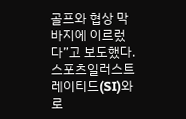골프와 협상 막바지에 이르렀다”고 보도했다. 스포츠일러스트레이티드(SI)와 로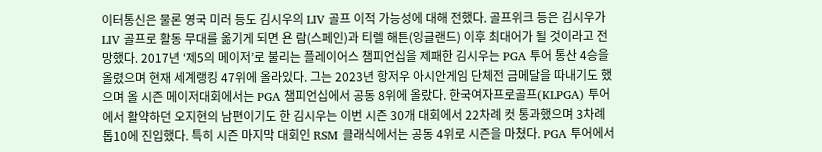이터통신은 물론 영국 미러 등도 김시우의 LIV 골프 이적 가능성에 대해 전했다. 골프위크 등은 김시우가 LIV 골프로 활동 무대를 옮기게 되면 욘 람(스페인)과 티렐 해튼(잉글랜드) 이후 최대어가 될 것이라고 전망했다. 2017년 ‘제5의 메이저’로 불리는 플레이어스 챔피언십을 제패한 김시우는 PGA 투어 통산 4승을 올렸으며 현재 세계랭킹 47위에 올라있다. 그는 2023년 항저우 아시안게임 단체전 금메달을 따내기도 했으며 올 시즌 메이저대회에서는 PGA 챔피언십에서 공동 8위에 올랐다. 한국여자프로골프(KLPGA) 투어에서 활약하던 오지현의 남편이기도 한 김시우는 이번 시즌 30개 대회에서 22차례 컷 통과했으며 3차례 톱10에 진입했다. 특히 시즌 마지막 대회인 RSM 클래식에서는 공동 4위로 시즌을 마쳤다. PGA 투어에서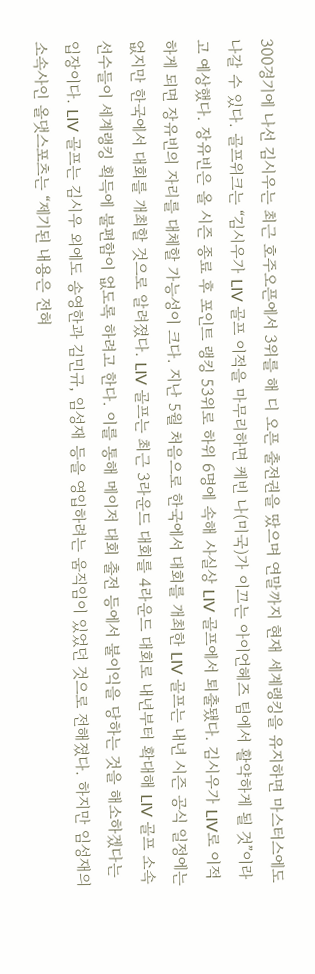300경기에 나선 김시우는 최근 호주오픈에서 3위를 해 디 오픈 출전권을 땄으며 연말까지 현재 세계랭킹을 유지하면 마스터스에도 나갈 수 있다. 골프위크는 “김시우가 LIV 골프 이적을 마무리하면 케빈 나(미국)가 이끄는 아이언헤즈 팀에서 활약하게 될 것”이라고 예상했다. 장유빈은 올 시즌 종료 후 포인트 랭킹 53위로 하위 6명에 속해 사실상 LIV 골프에서 퇴출됐다. 김시우가 LIV로 이적하게 되면 장유빈의 자리를 대체할 가능성이 크다. 지난 5월 처음으로 한국에서 대회를 개최한 LIV 골프는 내년 시즌 공식 일정에는 없지만 한국에서 대회를 개최할 것으로 알려졌다. LIV 골프는 최근 3라운드 대회를 4라운드 대회로 내년부터 확대해 LIV 골프 소속 선수들이 세계랭킹 획득에 불편함이 없도록 하려고 한다. 이를 통해 메이저 대회 출전 등에서 불이익을 당하는 것을 해소하겠다는 입장이다. LIV 골프는 김시우 외에도 송영한과 김민규, 임성재 등을 영입하려는 움직임이 있었던 것으로 전해졌다. 하지만 임성재의 소속사인 올댓스포츠는 “제기된 내용은 전혀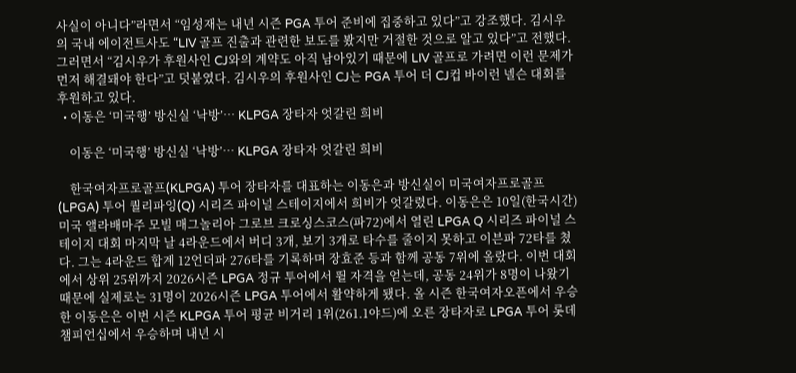사실이 아니다”라면서 “임성재는 내년 시즌 PGA 투어 준비에 집중하고 있다”고 강조했다. 김시우의 국내 에이전트사도 “LIV 골프 진출과 관련한 보도를 봤지만 거절한 것으로 알고 있다”고 전했다. 그러면서 “김시우가 후원사인 CJ와의 계약도 아직 남아있기 때문에 LIV 골프로 가려면 이런 문제가 먼저 해결돼야 한다”고 덧붙였다. 김시우의 후원사인 CJ는 PGA 투어 더 CJ컵 바이런 넬슨 대회를 후원하고 있다.
  • 이동은 ‘미국행’ 방신실 ‘낙방’… KLPGA 장타자 엇갈린 희비

    이동은 ‘미국행’ 방신실 ‘낙방’… KLPGA 장타자 엇갈린 희비

    한국여자프로골프(KLPGA) 투어 장타자를 대표하는 이동은과 방신실이 미국여자프로골프(LPGA) 투어 퀄리파잉(Q) 시리즈 파이널 스테이지에서 희비가 엇갈렸다. 이동은은 10일(한국시간) 미국 앨라배마주 모빌 매그놀리아 그로브 크로싱스코스(파72)에서 열린 LPGA Q 시리즈 파이널 스테이지 대회 마지막 날 4라운드에서 버디 3개, 보기 3개로 타수를 줄이지 못하고 이븐파 72타를 쳤다. 그는 4라운드 합계 12언더파 276타를 기록하며 장효준 등과 함께 공동 7위에 올랐다. 이번 대회에서 상위 25위까지 2026시즌 LPGA 정규 투어에서 뛸 자격을 얻는데, 공동 24위가 8명이 나왔기 때문에 실제로는 31명이 2026시즌 LPGA 투어에서 활약하게 됐다. 올 시즌 한국여자오픈에서 우승한 이동은은 이번 시즌 KLPGA 투어 평균 비거리 1위(261.1야드)에 오른 장타자로 LPGA 투어 롯데 챔피언십에서 우승하며 내년 시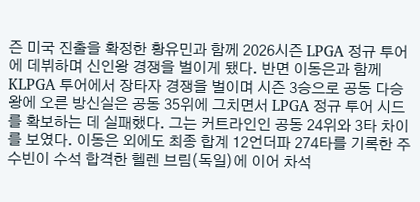즌 미국 진출을 확정한 황유민과 함께 2026시즌 LPGA 정규 투어에 데뷔하며 신인왕 경쟁을 벌이게 됐다. 반면 이동은과 함께 KLPGA 투어에서 장타자 경쟁을 벌이며 시즌 3승으로 공동 다승왕에 오른 방신실은 공동 35위에 그치면서 LPGA 정규 투어 시드를 확보하는 데 실패했다. 그는 커트라인인 공동 24위와 3타 차이를 보였다. 이동은 외에도 최종 합계 12언더파 274타를 기록한 주수빈이 수석 합격한 헬렌 브림(독일)에 이어 차석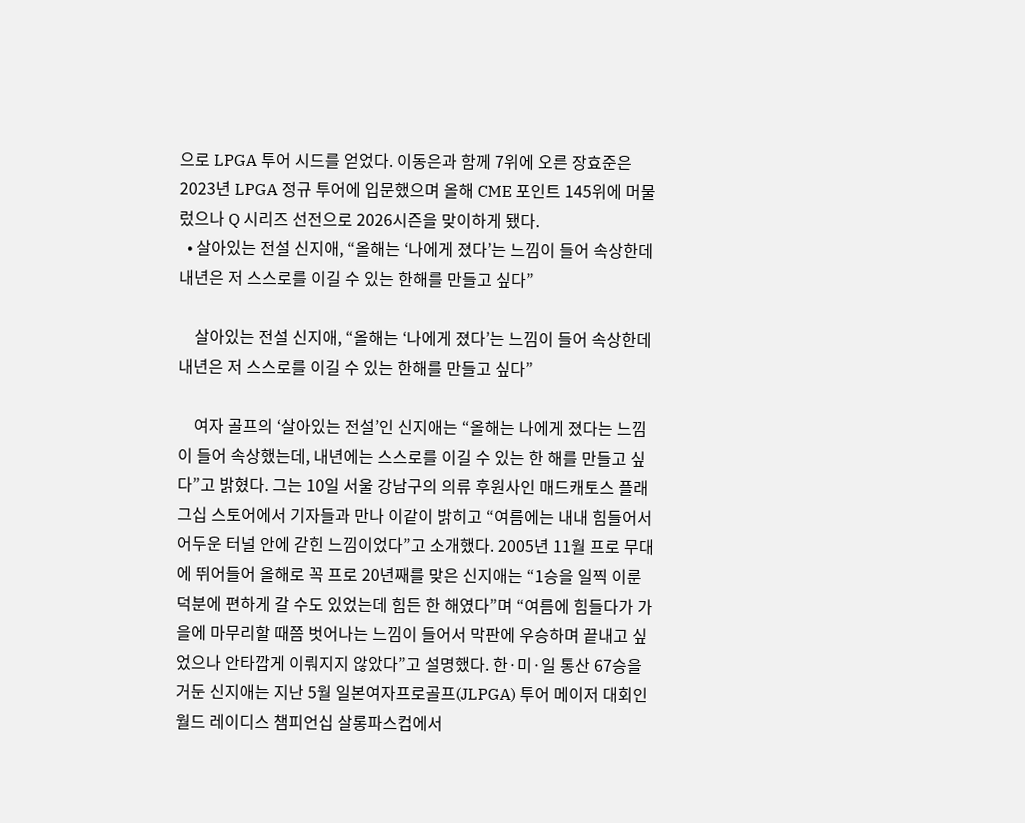으로 LPGA 투어 시드를 얻었다. 이동은과 함께 7위에 오른 장효준은 2023년 LPGA 정규 투어에 입문했으며 올해 CME 포인트 145위에 머물렀으나 Q 시리즈 선전으로 2026시즌을 맞이하게 됐다.
  • 살아있는 전설 신지애, “올해는 ‘나에게 졌다’는 느낌이 들어 속상한데 내년은 저 스스로를 이길 수 있는 한해를 만들고 싶다”

    살아있는 전설 신지애, “올해는 ‘나에게 졌다’는 느낌이 들어 속상한데 내년은 저 스스로를 이길 수 있는 한해를 만들고 싶다”

    여자 골프의 ‘살아있는 전설’인 신지애는 “올해는 나에게 졌다는 느낌이 들어 속상했는데, 내년에는 스스로를 이길 수 있는 한 해를 만들고 싶다”고 밝혔다. 그는 10일 서울 강남구의 의류 후원사인 매드캐토스 플래그십 스토어에서 기자들과 만나 이같이 밝히고 “여름에는 내내 힘들어서 어두운 터널 안에 갇힌 느낌이었다”고 소개했다. 2005년 11월 프로 무대에 뛰어들어 올해로 꼭 프로 20년째를 맞은 신지애는 “1승을 일찍 이룬 덕분에 편하게 갈 수도 있었는데 힘든 한 해였다”며 “여름에 힘들다가 가을에 마무리할 때쯤 벗어나는 느낌이 들어서 막판에 우승하며 끝내고 싶었으나 안타깝게 이뤄지지 않았다”고 설명했다. 한·미·일 통산 67승을 거둔 신지애는 지난 5월 일본여자프로골프(JLPGA) 투어 메이저 대회인 월드 레이디스 챔피언십 살롱파스컵에서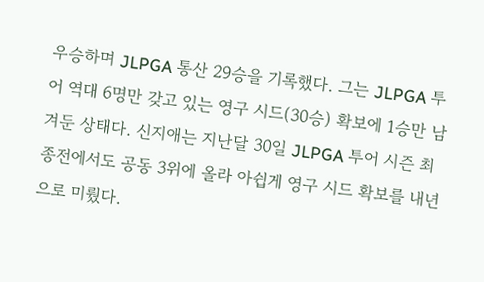우승하며 JLPGA 통산 29승을 기록했다. 그는 JLPGA 투어 역대 6명만 갖고 있는 영구 시드(30승) 확보에 1승만 남겨둔 상태다. 신지애는 지난달 30일 JLPGA 투어 시즌 최종전에서도 공동 3위에 올라 아쉽게 영구 시드 확보를 내년으로 미뤘다.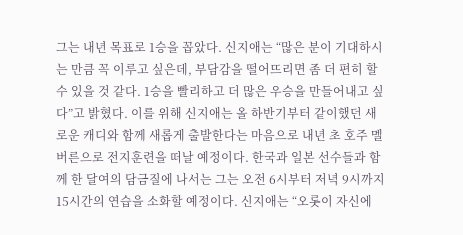그는 내년 목표로 1승을 꼽았다. 신지애는 “많은 분이 기대하시는 만큼 꼭 이루고 싶은데, 부담감을 떨어뜨리면 좀 더 편히 할 수 있을 것 같다. 1승을 빨리하고 더 많은 우승을 만들어내고 싶다”고 밝혔다. 이를 위해 신지애는 올 하반기부터 같이했던 새로운 캐디와 함께 새롭게 출발한다는 마음으로 내년 초 호주 멜버른으로 전지훈련을 떠날 예정이다. 한국과 일본 선수들과 함께 한 달여의 담금질에 나서는 그는 오전 6시부터 저녁 9시까지 15시간의 연습을 소화할 예정이다. 신지애는 “오롯이 자신에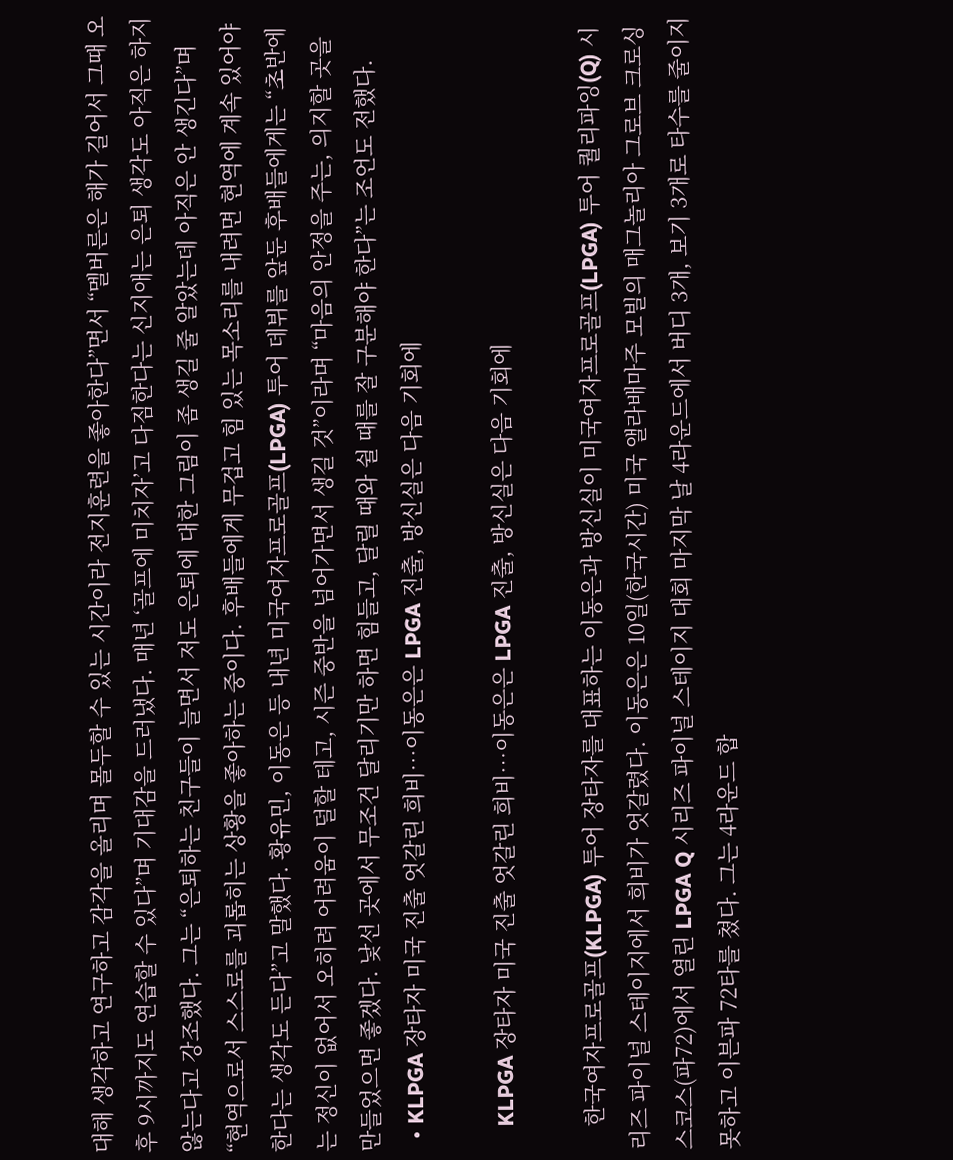대해 생각하고 연구하고 감각을 올리며 몰두할 수 있는 시간이라 전지훈련을 좋아한다”면서 “멜버른은 해가 길어서 그때 오후 9시까지도 연습할 수 있다”며 기대감을 드러냈다. 매년 ‘골프에 미치자’고 다짐한다는 신지애는 은퇴 생각도 아직은 하지 않는다고 강조했다. 그는 “은퇴하는 친구들이 늘면서 저도 은퇴에 대한 그림이 좀 생길 줄 알았는데 아직은 안 생긴다”며 “현역으로서 스스로를 괴롭히는 상황을 좋아하는 중이다. 후배들에게 무겁고 힘 있는 목소리를 내려면 현역에 계속 있어야 한다는 생각도 든다”고 말했다. 황유민, 이동은 등 내년 미국여자프로골프(LPGA) 투어 데뷔를 앞둔 후배들에게는 “초반에는 정신이 없어서 오히려 어려움이 덜할 테고, 시즌 중반을 넘어가면서 생길 것”이라며 “마음의 안정을 주는, 의지할 곳을 만들었으면 좋겠다. 낯선 곳에서 무조건 달리기만 하면 힘들고, 달릴 때와 쉴 때를 잘 구분해야 한다”는 조언도 전했다.
  • KLPGA 장타자 미국 진출 엇갈린 희비…이동은은 LPGA 진출, 방신실은 다음 기회에

    KLPGA 장타자 미국 진출 엇갈린 희비…이동은은 LPGA 진출, 방신실은 다음 기회에

    한국여자프로골프(KLPGA) 투어 장타자를 대표하는 이동은과 방신실이 미국여자프로골프(LPGA) 투어 퀄리파잉(Q) 시리즈 파이널 스테이지에서 희비가 엇갈렸다. 이동은은 10일(한국시간) 미국 앨라배마주 모빌의 매그놀리아 그로브 크로싱스코스(파72)에서 열린 LPGA Q 시리즈 파이널 스테이지 대회 마지막 날 4라운드에서 버디 3개, 보기 3개로 타수를 줄이지 못하고 이븐파 72타를 쳤다. 그는 4라운드 합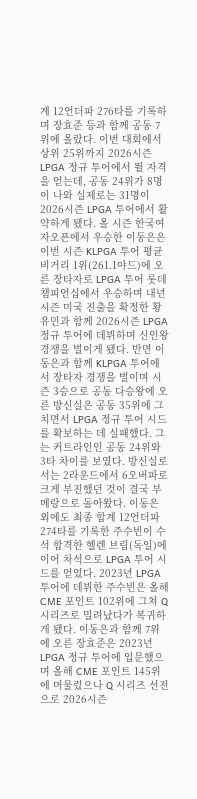계 12언더파 276타를 기록하며 장효준 등과 함께 공동 7위에 올랐다. 이번 대회에서 상위 25위까지 2026시즌 LPGA 정규 투어에서 뛸 자격을 얻는데, 공동 24위가 8명이 나와 실제로는 31명이 2026시즌 LPGA 투어에서 활약하게 됐다. 올 시즌 한국여자오픈에서 우승한 이동은은 이번 시즌 KLPGA 투어 평균 비거리 1위(261.1야드)에 오른 장타자로 LPGA 투어 롯데 챔피언십에서 우승하며 내년 시즌 미국 진출을 확정한 황유민과 함께 2026시즌 LPGA 정규 투어에 데뷔하며 신인왕 경쟁을 벌이게 됐다. 반면 이동은과 함께 KLPGA 투어에서 장타자 경쟁을 벌이며 시즌 3승으로 공동 다승왕에 오른 방신실은 공동 35위에 그치면서 LPGA 정규 투어 시드를 확보하는 데 실패했다. 그는 커트라인인 공동 24위와 3타 차이를 보였다. 방신실로서는 2라운드에서 6오버파로 크게 부진했던 것이 결국 부메랑으로 돌아왔다. 이동은 외에도 최종 합계 12언더파 274타를 기록한 주수빈이 수석 합격한 헬렌 브림(독일)에 이어 차석으로 LPGA 투어 시드를 얻었다. 2023년 LPGA 투어에 데뷔한 주수빈은 올해 CME 포인트 102위에 그쳐 Q 시리즈로 밀려났다가 복귀하게 됐다. 이동은과 함께 7위에 오른 장효준은 2023년 LPGA 정규 투어에 입문했으며 올해 CME 포인트 145위에 머물렀으나 Q 시리즈 선전으로 2026시즌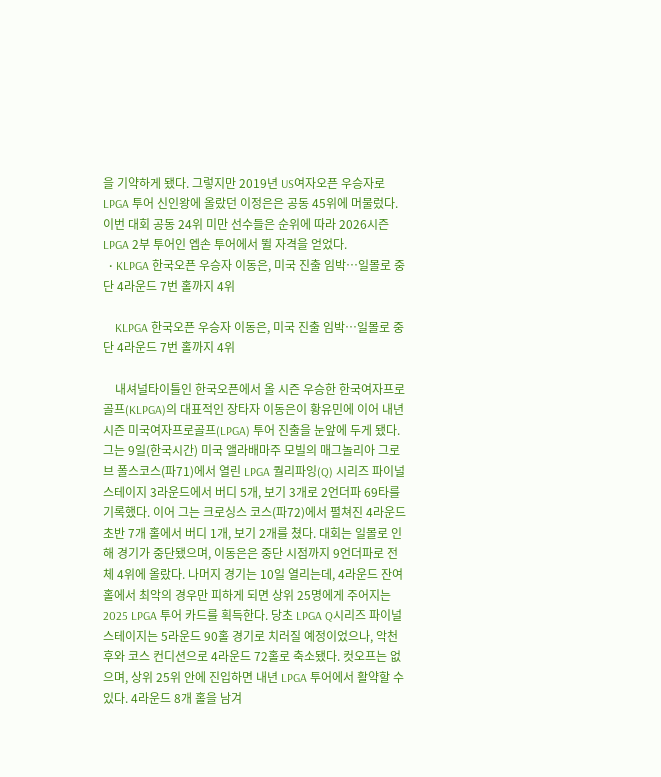을 기약하게 됐다. 그렇지만 2019년 US여자오픈 우승자로 LPGA 투어 신인왕에 올랐던 이정은은 공동 45위에 머물렀다. 이번 대회 공동 24위 미만 선수들은 순위에 따라 2026시즌 LPGA 2부 투어인 엡손 투어에서 뛸 자격을 얻었다.
  • KLPGA 한국오픈 우승자 이동은, 미국 진출 임박…일몰로 중단 4라운드 7번 홀까지 4위

    KLPGA 한국오픈 우승자 이동은, 미국 진출 임박…일몰로 중단 4라운드 7번 홀까지 4위

    내셔널타이틀인 한국오픈에서 올 시즌 우승한 한국여자프로골프(KLPGA)의 대표적인 장타자 이동은이 황유민에 이어 내년 시즌 미국여자프로골프(LPGA) 투어 진출을 눈앞에 두게 됐다. 그는 9일(한국시간) 미국 앨라배마주 모빌의 매그놀리아 그로브 폴스코스(파71)에서 열린 LPGA 퀄리파잉(Q) 시리즈 파이널 스테이지 3라운드에서 버디 5개, 보기 3개로 2언더파 69타를 기록했다. 이어 그는 크로싱스 코스(파72)에서 펼쳐진 4라운드 초반 7개 홀에서 버디 1개, 보기 2개를 쳤다. 대회는 일몰로 인해 경기가 중단됐으며, 이동은은 중단 시점까지 9언더파로 전체 4위에 올랐다. 나머지 경기는 10일 열리는데, 4라운드 잔여 홀에서 최악의 경우만 피하게 되면 상위 25명에게 주어지는 2025 LPGA 투어 카드를 획득한다. 당초 LPGA Q시리즈 파이널 스테이지는 5라운드 90홀 경기로 치러질 예정이었으나, 악천후와 코스 컨디션으로 4라운드 72홀로 축소됐다. 컷오프는 없으며, 상위 25위 안에 진입하면 내년 LPGA 투어에서 활약할 수 있다. 4라운드 8개 홀을 남겨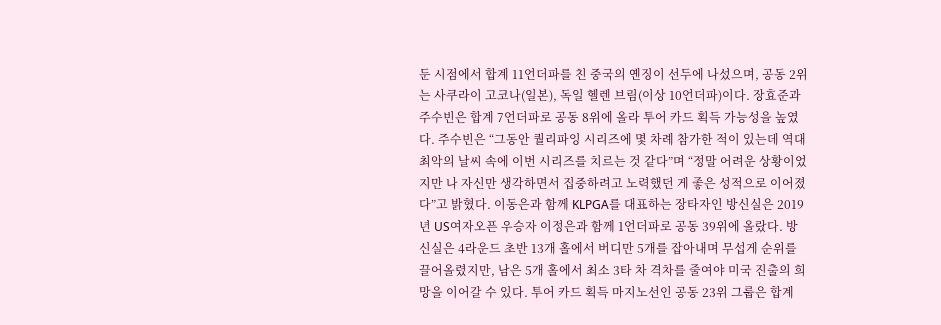둔 시점에서 합계 11언더파를 친 중국의 옌징이 선두에 나섰으며, 공동 2위는 사쿠라이 고코나(일본), 독일 헬렌 브림(이상 10언더파)이다. 장효준과 주수빈은 합계 7언더파로 공동 8위에 올라 투어 카드 획득 가능성을 높였다. 주수빈은 “그동안 퀄리파잉 시리즈에 몇 차례 참가한 적이 있는데 역대 최악의 날씨 속에 이번 시리즈를 치르는 것 같다”며 “정말 어려운 상황이었지만 나 자신만 생각하면서 집중하려고 노력했던 게 좋은 성적으로 이어졌다”고 밝혔다. 이동은과 함께 KLPGA를 대표하는 장타자인 방신실은 2019년 US여자오픈 우승자 이정은과 함께 1언더파로 공동 39위에 올랐다. 방신실은 4라운드 초반 13개 홀에서 버디만 5개를 잡아내며 무섭게 순위를 끌어올렸지만, 남은 5개 홀에서 최소 3타 차 격차를 줄여야 미국 진출의 희망을 이어갈 수 있다. 투어 카드 획득 마지노선인 공동 23위 그룹은 합계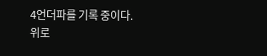4언더파를 기록 중이다.
위로